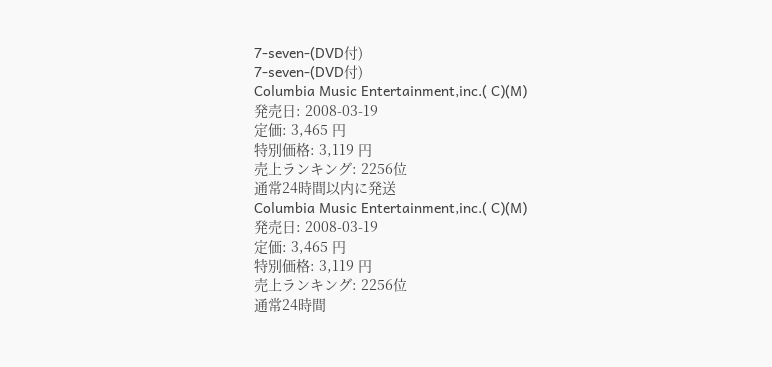7-seven-(DVD付)
7-seven-(DVD付)
Columbia Music Entertainment,inc.( C)(M)
発売日: 2008-03-19
定価: 3,465 円
特別価格: 3,119 円
売上ランキング: 2256位
通常24時間以内に発送
Columbia Music Entertainment,inc.( C)(M)
発売日: 2008-03-19
定価: 3,465 円
特別価格: 3,119 円
売上ランキング: 2256位
通常24時間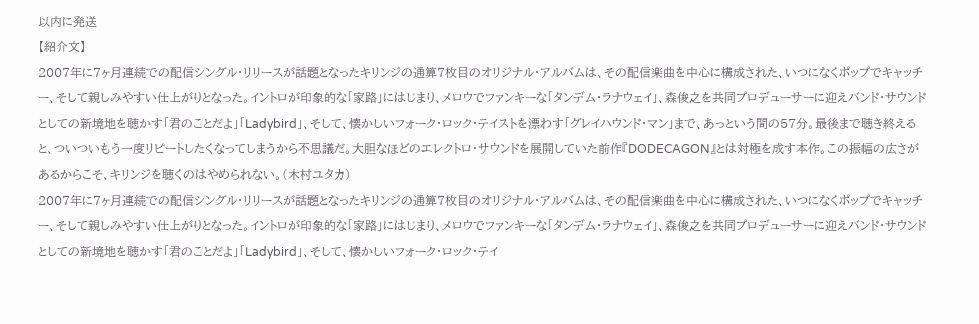以内に発送
【紹介文】
2007年に7ヶ月連続での配信シングル・リリースが話題となったキリンジの通算7枚目のオリジナル・アルバムは、その配信楽曲を中心に構成された、いつになくポップでキャッチー、そして親しみやすい仕上がりとなった。イントロが印象的な「家路」にはじまり、メロウでファンキーな「タンデム・ラナウェイ」、森俊之を共同プロデューサーに迎えバンド・サウンドとしての新境地を聴かす「君のことだよ」「Ladybird」、そして、懐かしいフォーク・ロック・テイストを漂わす「グレイハウンド・マン」まで、あっという間の57分。最後まで聴き終えると、ついついもう一度リピートしたくなってしまうから不思議だ。大胆なほどのエレクトロ・サウンドを展開していた前作『DODECAGON』とは対極を成す本作。この振幅の広さがあるからこそ、キリンジを聴くのはやめられない。(木村ユタカ)
2007年に7ヶ月連続での配信シングル・リリースが話題となったキリンジの通算7枚目のオリジナル・アルバムは、その配信楽曲を中心に構成された、いつになくポップでキャッチー、そして親しみやすい仕上がりとなった。イントロが印象的な「家路」にはじまり、メロウでファンキーな「タンデム・ラナウェイ」、森俊之を共同プロデューサーに迎えバンド・サウンドとしての新境地を聴かす「君のことだよ」「Ladybird」、そして、懐かしいフォーク・ロック・テイ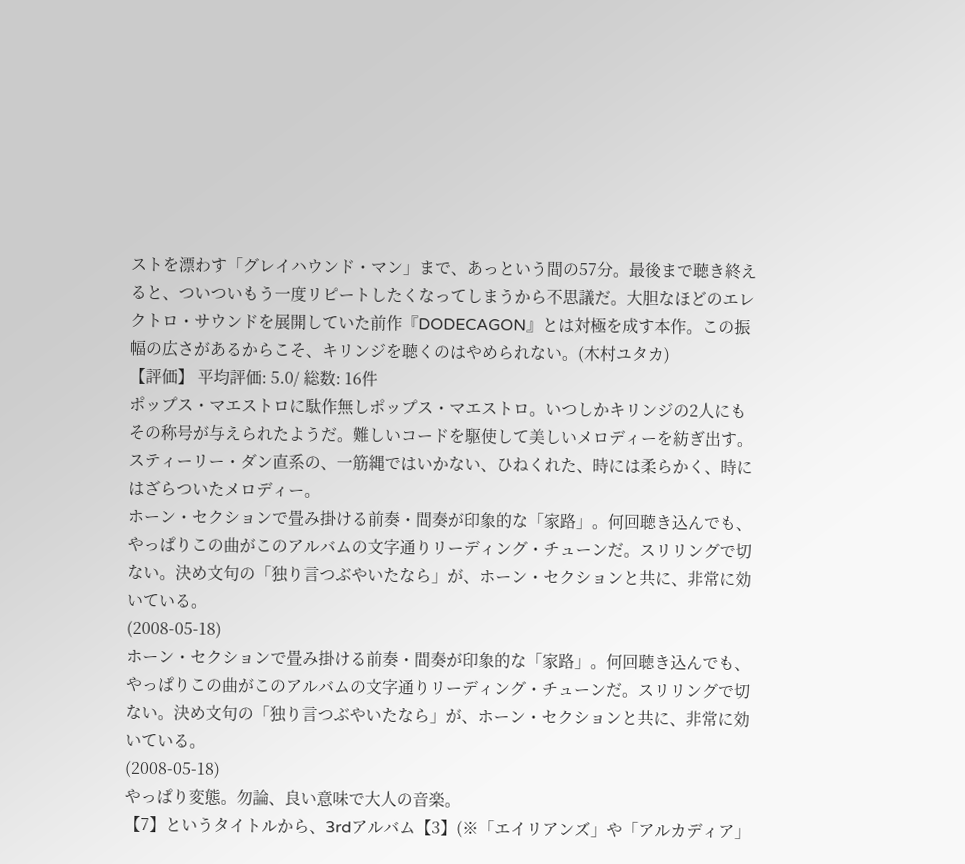ストを漂わす「グレイハウンド・マン」まで、あっという間の57分。最後まで聴き終えると、ついついもう一度リピートしたくなってしまうから不思議だ。大胆なほどのエレクトロ・サウンドを展開していた前作『DODECAGON』とは対極を成す本作。この振幅の広さがあるからこそ、キリンジを聴くのはやめられない。(木村ユタカ)
【評価】 平均評価: 5.0/ 総数: 16件
ポップス・マエストロに駄作無しポップス・マエストロ。いつしかキリンジの2人にもその称号が与えられたようだ。難しいコードを駆使して美しいメロディーを紡ぎ出す。スティーリー・ダン直系の、一筋縄ではいかない、ひねくれた、時には柔らかく、時にはざらついたメロディー。
ホーン・セクションで畳み掛ける前奏・間奏が印象的な「家路」。何回聴き込んでも、やっぱりこの曲がこのアルバムの文字通りリーディング・チューンだ。スリリングで切ない。決め文句の「独り言つぶやいたなら」が、ホーン・セクションと共に、非常に効いている。
(2008-05-18)
ホーン・セクションで畳み掛ける前奏・間奏が印象的な「家路」。何回聴き込んでも、やっぱりこの曲がこのアルバムの文字通りリーディング・チューンだ。スリリングで切ない。決め文句の「独り言つぶやいたなら」が、ホーン・セクションと共に、非常に効いている。
(2008-05-18)
やっぱり変態。勿論、良い意味で大人の音楽。
【7】というタイトルから、3rdアルバム【3】(※「エイリアンズ」や「アルカディア」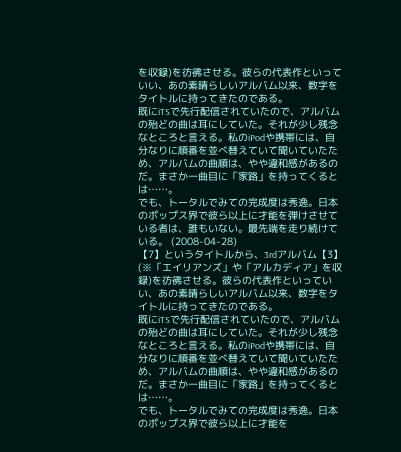を収録)を彷彿させる。彼らの代表作といっていい、あの素晴らしいアルバム以来、数字をタイトルに持ってきたのである。
既にiTSで先行配信されていたので、アルバムの殆どの曲は耳にしていた。それが少し残念なところと言える。私のiPodや携帯には、自分なりに順番を並べ替えていて聞いていたため、アルバムの曲順は、やや違和感があるのだ。まさか一曲目に「家路」を持ってくるとは……。
でも、トータルでみての完成度は秀逸。日本のポップス界で彼ら以上に才能を弾けさせている者は、誰もいない。最先端を走り続けている。 (2008-04-28)
【7】というタイトルから、3rdアルバム【3】(※「エイリアンズ」や「アルカディア」を収録)を彷彿させる。彼らの代表作といっていい、あの素晴らしいアルバム以来、数字をタイトルに持ってきたのである。
既にiTSで先行配信されていたので、アルバムの殆どの曲は耳にしていた。それが少し残念なところと言える。私のiPodや携帯には、自分なりに順番を並べ替えていて聞いていたため、アルバムの曲順は、やや違和感があるのだ。まさか一曲目に「家路」を持ってくるとは……。
でも、トータルでみての完成度は秀逸。日本のポップス界で彼ら以上に才能を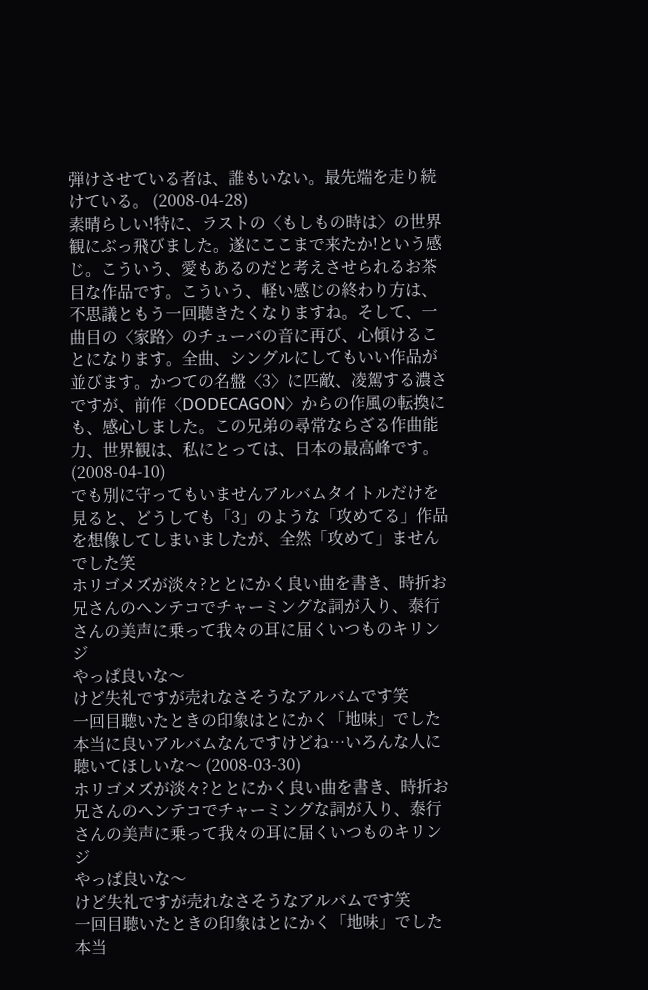弾けさせている者は、誰もいない。最先端を走り続けている。 (2008-04-28)
素晴らしい!特に、ラストの〈もしもの時は〉の世界観にぶっ飛びました。遂にここまで来たか!という感じ。こういう、愛もあるのだと考えさせられるお茶目な作品です。こういう、軽い感じの終わり方は、不思議ともう一回聴きたくなりますね。そして、一曲目の〈家路〉のチューバの音に再び、心傾けることになります。全曲、シングルにしてもいい作品が並びます。かつての名盤〈3〉に匹敵、凌駕する濃さですが、前作〈DODECAGON〉からの作風の転換にも、感心しました。この兄弟の尋常ならざる作曲能力、世界観は、私にとっては、日本の最高峰です。 (2008-04-10)
でも別に守ってもいませんアルバムタイトルだけを見ると、どうしても「3」のような「攻めてる」作品を想像してしまいましたが、全然「攻めて」ませんでした笑
ホリゴメズが淡々?ととにかく良い曲を書き、時折お兄さんのヘンテコでチャーミングな詞が入り、泰行さんの美声に乗って我々の耳に届くいつものキリンジ
やっぱ良いな〜
けど失礼ですが売れなさそうなアルバムです笑
一回目聴いたときの印象はとにかく「地味」でした 本当に良いアルバムなんですけどね…いろんな人に聴いてほしいな〜 (2008-03-30)
ホリゴメズが淡々?ととにかく良い曲を書き、時折お兄さんのヘンテコでチャーミングな詞が入り、泰行さんの美声に乗って我々の耳に届くいつものキリンジ
やっぱ良いな〜
けど失礼ですが売れなさそうなアルバムです笑
一回目聴いたときの印象はとにかく「地味」でした 本当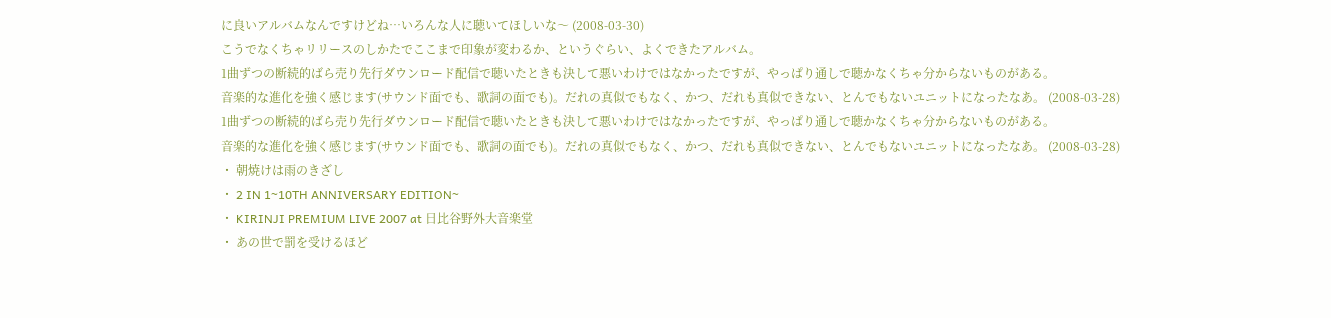に良いアルバムなんですけどね…いろんな人に聴いてほしいな〜 (2008-03-30)
こうでなくちゃリリースのしかたでここまで印象が変わるか、というぐらい、よくできたアルバム。
1曲ずつの断続的ばら売り先行ダウンロード配信で聴いたときも決して悪いわけではなかったですが、やっぱり通しで聴かなくちゃ分からないものがある。
音楽的な進化を強く感じます(サウンド面でも、歌詞の面でも)。だれの真似でもなく、かつ、だれも真似できない、とんでもないユニットになったなあ。 (2008-03-28)
1曲ずつの断続的ばら売り先行ダウンロード配信で聴いたときも決して悪いわけではなかったですが、やっぱり通しで聴かなくちゃ分からないものがある。
音楽的な進化を強く感じます(サウンド面でも、歌詞の面でも)。だれの真似でもなく、かつ、だれも真似できない、とんでもないユニットになったなあ。 (2008-03-28)
・ 朝焼けは雨のきざし
・ 2 IN 1~10TH ANNIVERSARY EDITION~
・ KIRINJI PREMIUM LIVE 2007 at 日比谷野外大音楽堂
・ あの世で罰を受けるほど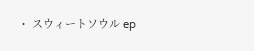・ スウィートソウル ep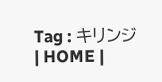Tag : キリンジ
| HOME |